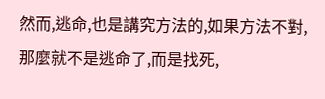然而,逃命,也是講究方法的,如果方法不對,那麼就不是逃命了,而是找死,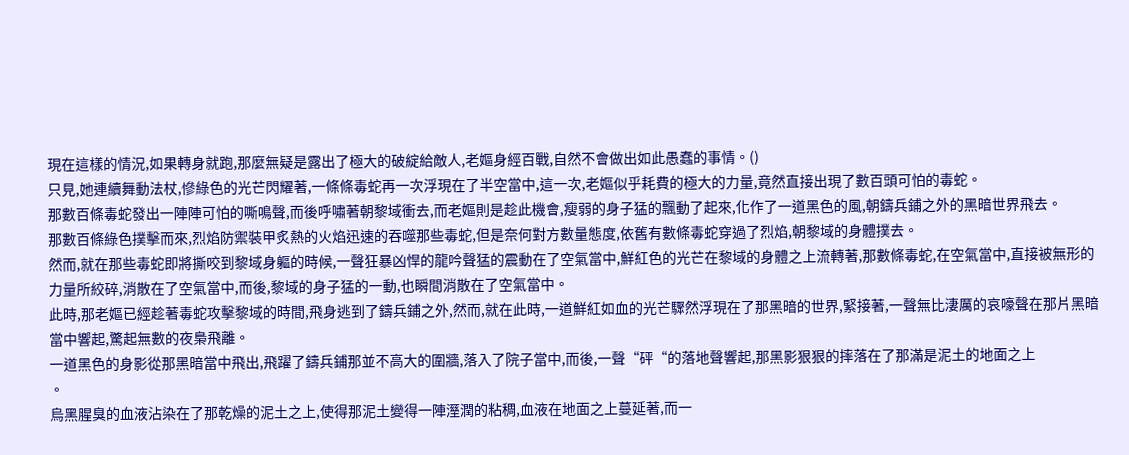現在這樣的情況,如果轉身就跑,那麼無疑是露出了極大的破綻給敵人,老嫗身經百戰,自然不會做出如此愚蠢的事情。()
只見,她連續舞動法杖,慘綠色的光芒閃耀著,一條條毒蛇再一次浮現在了半空當中,這一次,老嫗似乎耗費的極大的力量,竟然直接出現了數百頭可怕的毒蛇。
那數百條毒蛇發出一陣陣可怕的嘶鳴聲,而後呼嘯著朝黎域衝去,而老嫗則是趁此機會,瘦弱的身子猛的飄動了起來,化作了一道黑色的風,朝鑄兵鋪之外的黑暗世界飛去。
那數百條綠色撲擊而來,烈焰防禦裝甲炙熱的火焰迅速的吞噬那些毒蛇,但是奈何對方數量態度,依舊有數條毒蛇穿過了烈焰,朝黎域的身體撲去。
然而,就在那些毒蛇即將撕咬到黎域身軀的時候,一聲狂暴凶悍的龍吟聲猛的震動在了空氣當中,鮮紅色的光芒在黎域的身體之上流轉著,那數條毒蛇,在空氣當中,直接被無形的力量所絞碎,消散在了空氣當中,而後,黎域的身子猛的一動,也瞬間消散在了空氣當中。
此時,那老嫗已經趁著毒蛇攻擊黎域的時間,飛身逃到了鑄兵鋪之外,然而,就在此時,一道鮮紅如血的光芒驟然浮現在了那黑暗的世界,緊接著,一聲無比淒厲的哀嚎聲在那片黑暗當中響起,驚起無數的夜梟飛離。
一道黑色的身影從那黑暗當中飛出,飛躍了鑄兵鋪那並不高大的圍牆,落入了院子當中,而後,一聲“砰“的落地聲響起,那黑影狠狠的摔落在了那滿是泥土的地面之上
。
烏黑腥臭的血液沾染在了那乾燥的泥土之上,使得那泥土變得一陣溼潤的粘稠,血液在地面之上蔓延著,而一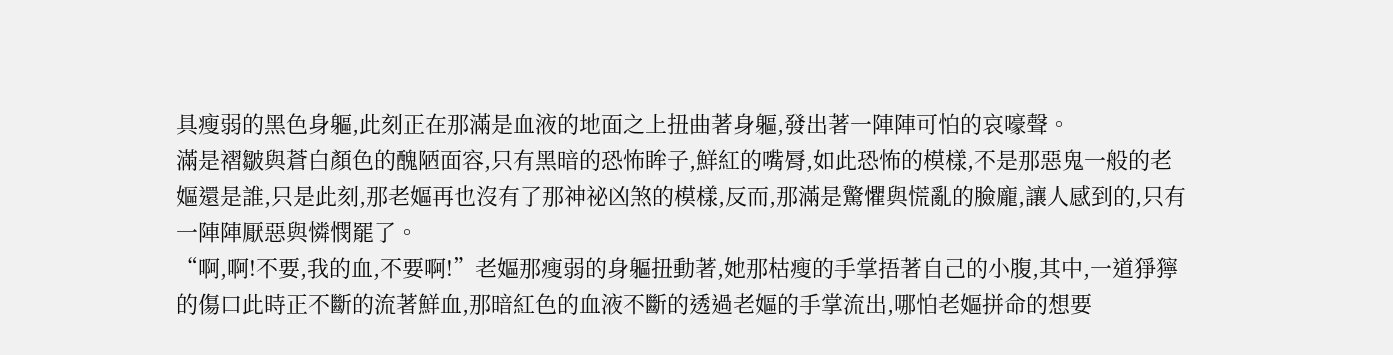具瘦弱的黑色身軀,此刻正在那滿是血液的地面之上扭曲著身軀,發出著一陣陣可怕的哀嚎聲。
滿是褶皺與蒼白顏色的醜陋面容,只有黑暗的恐怖眸子,鮮紅的嘴脣,如此恐怖的模樣,不是那惡鬼一般的老嫗還是誰,只是此刻,那老嫗再也沒有了那神祕凶煞的模樣,反而,那滿是驚懼與慌亂的臉龐,讓人感到的,只有一陣陣厭惡與憐憫罷了。
“啊,啊!不要,我的血,不要啊!”老嫗那瘦弱的身軀扭動著,她那枯瘦的手掌捂著自己的小腹,其中,一道猙獰的傷口此時正不斷的流著鮮血,那暗紅色的血液不斷的透過老嫗的手掌流出,哪怕老嫗拼命的想要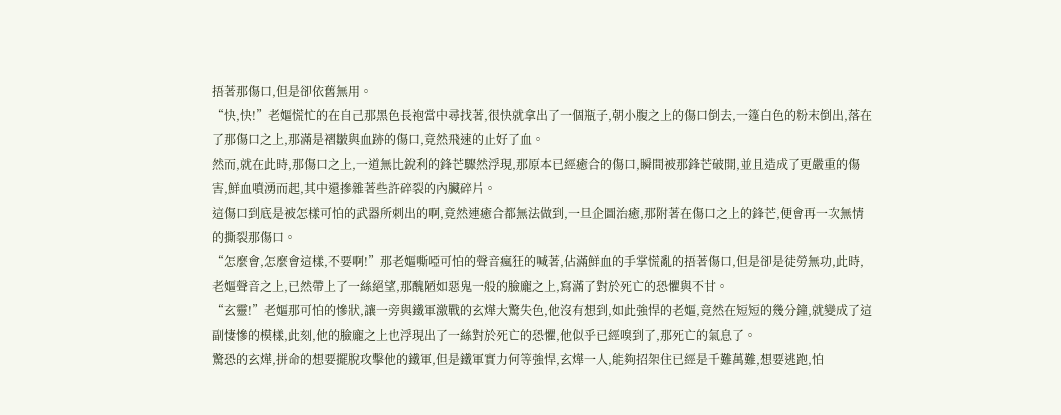捂著那傷口,但是卻依舊無用。
“快,快!”老嫗慌忙的在自己那黑色長袍當中尋找著,很快就拿出了一個瓶子,朝小腹之上的傷口倒去,一篷白色的粉末倒出,落在了那傷口之上,那滿是褶皺與血跡的傷口,竟然飛速的止好了血。
然而,就在此時,那傷口之上,一道無比銳利的鋒芒驟然浮現,那原本已經癒合的傷口,瞬間被那鋒芒破開,並且造成了更嚴重的傷害,鮮血噴湧而起,其中還摻雜著些許碎裂的內臟碎片。
這傷口到底是被怎樣可怕的武器所刺出的啊,竟然連癒合都無法做到,一旦企圖治癒,那附著在傷口之上的鋒芒,便會再一次無情的撕裂那傷口。
“怎麼會,怎麼會這樣,不要啊!”那老嫗嘶啞可怕的聲音瘋狂的喊著,佔滿鮮血的手掌慌亂的捂著傷口,但是卻是徒勞無功,此時,老嫗聲音之上,已然帶上了一絲絕望,那醜陋如惡鬼一般的臉龐之上,寫滿了對於死亡的恐懼與不甘。
“玄靈!”老嫗那可怕的慘狀,讓一旁與鐵軍激戰的玄燁大驚失色,他沒有想到,如此強悍的老嫗,竟然在短短的幾分鐘,就變成了這副悽慘的模樣,此刻,他的臉龐之上也浮現出了一絲對於死亡的恐懼,他似乎已經嗅到了,那死亡的氣息了。
驚恐的玄燁,拼命的想要擺脫攻擊他的鐵軍,但是鐵軍實力何等強悍,玄燁一人,能夠招架住已經是千難萬難,想要逃跑,怕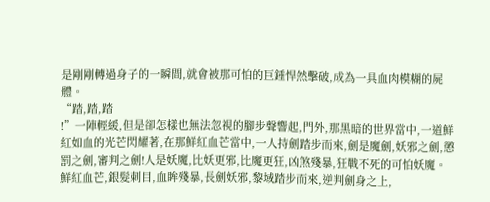是剛剛轉過身子的一瞬間,就會被那可怕的巨錘悍然擊破,成為一具血肉模糊的屍體。
“踏,踏,踏
!”一陣輕緩,但是卻怎樣也無法忽視的腳步聲響起,門外,那黑暗的世界當中,一道鮮紅如血的光芒閃耀著,在那鮮紅血芒當中,一人持劍踏步而來,劍是魔劍,妖邪之劍,懲罰之劍,審判之劍!人是妖魔,比妖更邪,比魔更狂,凶煞殘暴,狂戰不死的可怕妖魔。
鮮紅血芒,銀髮刺目,血眸殘暴,長劍妖邪,黎域踏步而來,逆判劍身之上,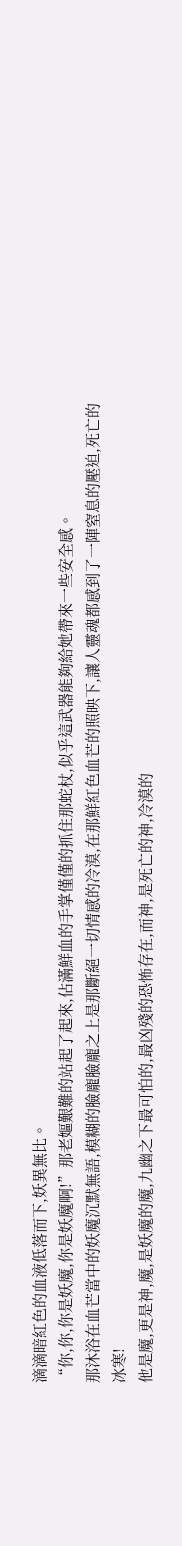滴滴暗紅色的血液低落而下,妖異無比。
“你,你,你是妖魔,你是妖魔啊!”那老嫗艱難的站起了起來,佔滿鮮血的手掌僅僅的抓住那蛇杖,似乎這武器能夠給她帶來一些安全感。
那沐浴在血芒當中的妖魔沉默無語,模糊的臉龐臉龐之上是那斷絕一切情感的冷漠,在那鮮紅色血芒的照映下,讓人靈魂都感到了一陣窒息的壓迫,死亡的冰寒!
他是魔,更是神,魔,是妖魔的魔,九幽之下最可怕的,最凶殘的恐怖存在,而神,是死亡的神,冷漠的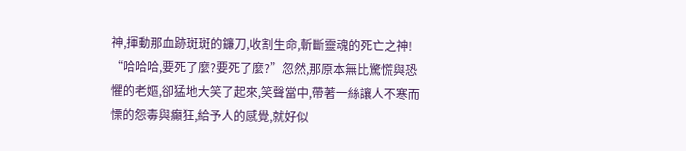神,揮動那血跡斑斑的鐮刀,收割生命,斬斷靈魂的死亡之神!
“哈哈哈,要死了麼?要死了麼?”忽然,那原本無比驚慌與恐懼的老嫗,卻猛地大笑了起來,笑聲當中,帶著一絲讓人不寒而慄的怨毒與癲狂,給予人的感覺,就好似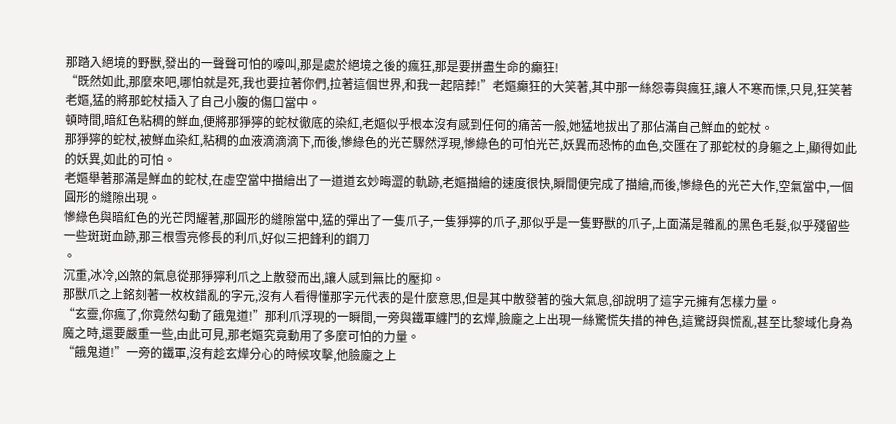那踏入絕境的野獸,發出的一聲聲可怕的嚎叫,那是處於絕境之後的瘋狂,那是要拼盡生命的癲狂!
“既然如此,那麼來吧,哪怕就是死,我也要拉著你們,拉著這個世界,和我一起陪葬!”老嫗癲狂的大笑著,其中那一絲怨毒與瘋狂,讓人不寒而慄,只見,狂笑著老嫗,猛的將那蛇杖插入了自己小腹的傷口當中。
頓時間,暗紅色粘稠的鮮血,便將那猙獰的蛇杖徹底的染紅,老嫗似乎根本沒有感到任何的痛苦一般,她猛地拔出了那佔滿自己鮮血的蛇杖。
那猙獰的蛇杖,被鮮血染紅,粘稠的血液滴滴滴下,而後,慘綠色的光芒驟然浮現,慘綠色的可怕光芒,妖異而恐怖的血色,交匯在了那蛇杖的身軀之上,顯得如此的妖異,如此的可怕。
老嫗舉著那滿是鮮血的蛇杖,在虛空當中描繪出了一道道玄妙晦澀的軌跡,老嫗描繪的速度很快,瞬間便完成了描繪,而後,慘綠色的光芒大作,空氣當中,一個圓形的縫隙出現。
慘綠色與暗紅色的光芒閃耀著,那圓形的縫隙當中,猛的彈出了一隻爪子,一隻猙獰的爪子,那似乎是一隻野獸的爪子,上面滿是雜亂的黑色毛髮,似乎殘留些一些斑斑血跡,那三根雪亮修長的利爪,好似三把鋒利的鋼刀
。
沉重,冰冷,凶煞的氣息從那猙獰利爪之上散發而出,讓人感到無比的壓抑。
那獸爪之上銘刻著一枚枚錯亂的字元,沒有人看得懂那字元代表的是什麼意思,但是其中散發著的強大氣息,卻說明了這字元擁有怎樣力量。
“玄靈,你瘋了,你竟然勾動了餓鬼道!”那利爪浮現的一瞬間,一旁與鐵軍纏鬥的玄燁,臉龐之上出現一絲驚慌失措的神色,這驚訝與慌亂,甚至比黎域化身為魔之時,還要嚴重一些,由此可見,那老嫗究竟動用了多麼可怕的力量。
“餓鬼道!”一旁的鐵軍,沒有趁玄燁分心的時候攻擊,他臉龐之上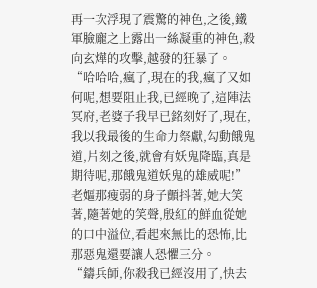再一次浮現了震驚的神色,之後,鐵軍臉龐之上露出一絲凝重的神色,殺向玄燁的攻擊,越發的狂暴了。
“哈哈哈,瘋了,現在的我,瘋了又如何呢,想要阻止我,已經晚了,這陣法冥府,老婆子我早已銘刻好了,現在,我以我最後的生命力祭獻,勾動餓鬼道,片刻之後,就會有妖鬼降臨,真是期待呢,那餓鬼道妖鬼的雄威呢!”
老嫗那瘦弱的身子顫抖著,她大笑著,隨著她的笑聲,殷紅的鮮血從她的口中溢位,看起來無比的恐怖,比那惡鬼還要讓人恐懼三分。
“鑄兵師,你殺我已經沒用了,快去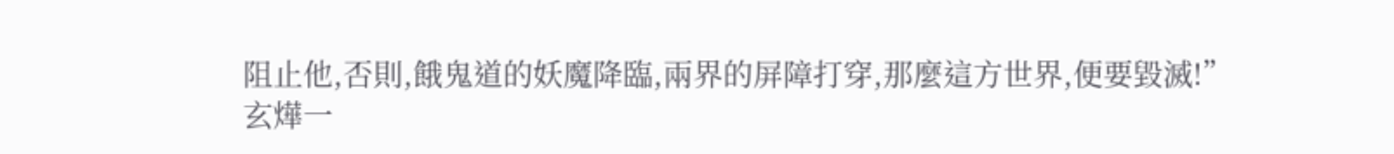阻止他,否則,餓鬼道的妖魔降臨,兩界的屏障打穿,那麼這方世界,便要毀滅!”
玄燁一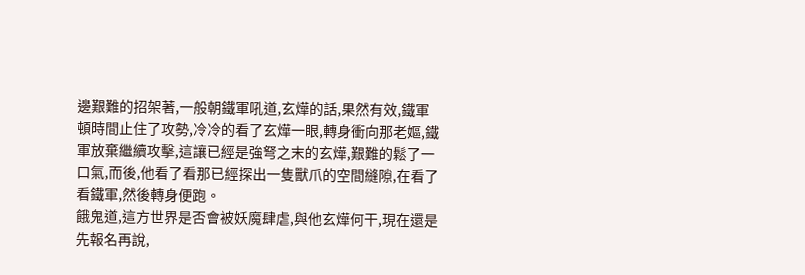邊艱難的招架著,一般朝鐵軍吼道,玄燁的話,果然有效,鐵軍頓時間止住了攻勢,冷冷的看了玄燁一眼,轉身衝向那老嫗,鐵軍放棄繼續攻擊,這讓已經是強弩之末的玄燁,艱難的鬆了一口氣,而後,他看了看那已經探出一隻獸爪的空間縫隙,在看了看鐵軍,然後轉身便跑。
餓鬼道,這方世界是否會被妖魔肆虐,與他玄燁何干,現在還是先報名再說,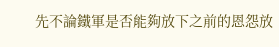先不論鐵軍是否能夠放下之前的恩怨放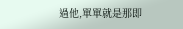過他,單單就是那即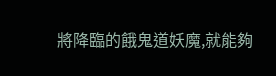將降臨的餓鬼道妖魔,就能夠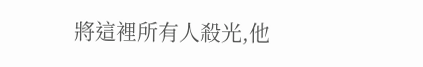將這裡所有人殺光,他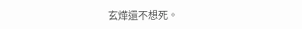玄燁還不想死。